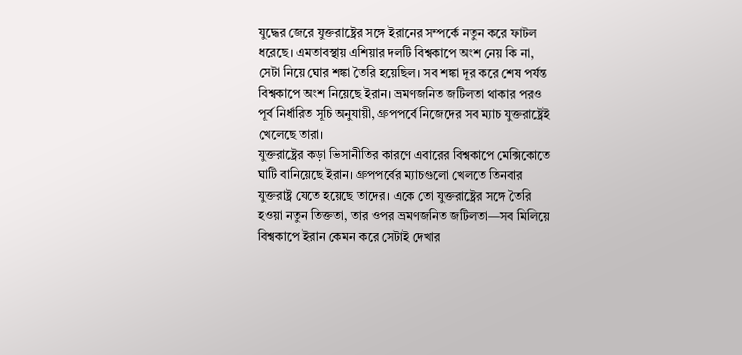যুদ্ধের জেরে যুক্তরাষ্ট্রের সঙ্গে ইরানের সম্পর্কে নতুন করে ফাটল ধরেছে। এমতাবস্থায় এশিয়ার দলটি বিশ্বকাপে অংশ নেয় কি না, সেটা নিয়ে ঘোর শঙ্কা তৈরি হয়েছিল। সব শঙ্কা দূর করে শেষ পর্যন্ত বিশ্বকাপে অংশ নিয়েছে ইরান। ভ্রমণজনিত জটিলতা থাকার পরও পূর্ব নির্ধারিত সূচি অনুযায়ী, গ্রুপপর্বে নিজেদের সব ম্যাচ যুক্তরাষ্ট্রেই খেলেছে তারা।
যুক্তরাষ্ট্রের কড়া ভিসানীতির কারণে এবারের বিশ্বকাপে মেক্সিকোতে ঘাটি বানিয়েছে ইরান। গ্রুপপর্বের ম্যাচগুলো খেলতে তিনবার যুক্তরাষ্ট্র যেতে হয়েছে তাদের। একে তো যুক্তরাষ্ট্রের সঙ্গে তৈরি হওয়া নতুন তিক্ততা, তার ওপর ভ্রমণজনিত জটিলতা—সব মিলিয়ে বিশ্বকাপে ইরান কেমন করে সেটাই দেখার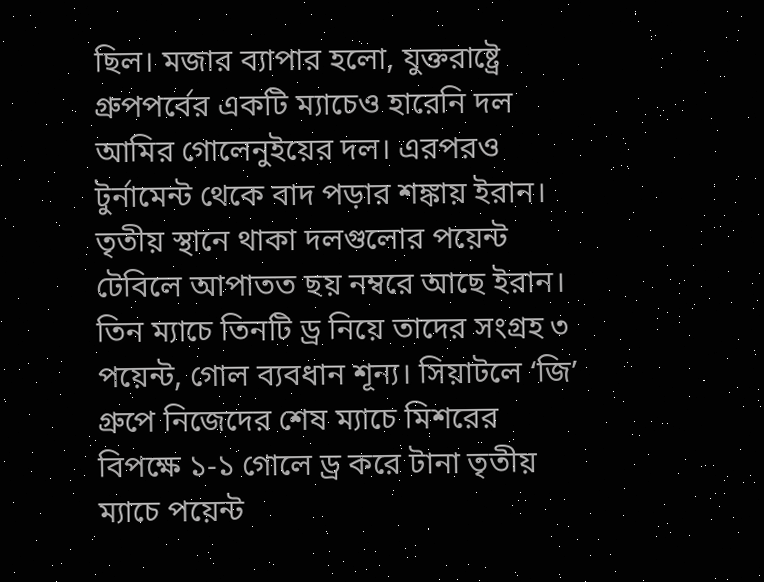ছিল। মজার ব্যাপার হলো, যুক্তরাষ্ট্রে গ্রুপপর্বের একটি ম্যাচেও হারেনি দল আমির গোলেনুইয়ের দল। এরপরও টুর্নামেন্ট থেকে বাদ পড়ার শঙ্কায় ইরান।
তৃতীয় স্থানে থাকা দলগুলোর পয়েন্ট টেবিলে আপাতত ছয় নম্বরে আছে ইরান। তিন ম্যাচে তিনটি ড্র নিয়ে তাদের সংগ্রহ ৩ পয়েন্ট, গোল ব্যবধান শূন্য। সিয়াটলে ‘জি’ গ্রুপে নিজেদের শেষ ম্যাচে মিশরের বিপক্ষে ১-১ গোলে ড্র করে টানা তৃতীয় ম্যাচে পয়েন্ট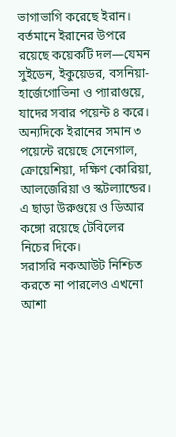ভাগাভাগি করেছে ইরান।
বর্তমানে ইরানের উপরে রয়েছে কয়েকটি দল—যেমন সুইডেন, ইকুয়েডর, বসনিয়া-হার্জেগোভিনা ও প্যারাগুয়ে, যাদের সবার পয়েন্ট ৪ করে। অন্যদিকে ইরানের সমান ৩ পয়েন্টে রয়েছে সেনেগাল, ক্রোয়েশিয়া, দক্ষিণ কোরিয়া, আলজেরিয়া ও স্কটল্যান্ডের। এ ছাড়া উরুগুয়ে ও ডিআর কঙ্গো রয়েছে টেবিলের নিচের দিকে।
সরাসরি নকআউট নিশ্চিত করতে না পারলেও এখনো আশা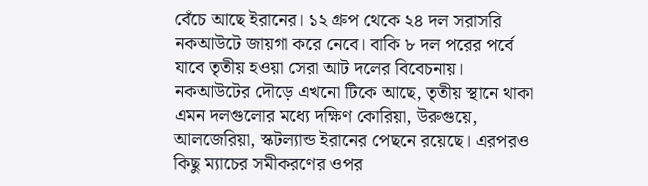বেঁচে আছে ইরানের। ১২ গ্রুপ থেকে ২৪ দল সরাসরি নকআউটে জায়গা করে নেবে। বাকি ৮ দল পরের পর্বে যাবে তৃতীয় হওয়া সেরা আট দলের বিবেচনায়। নকআউটের দৌড়ে এখনো টিকে আছে, তৃতীয় স্থানে থাকা এমন দলগুলোর মধ্যে দক্ষিণ কোরিয়া, উরুগুয়ে, আলজেরিয়া, স্কটল্যান্ড ইরানের পেছনে রয়েছে। এরপরও কিছু ম্যাচের সমীকরণের ওপর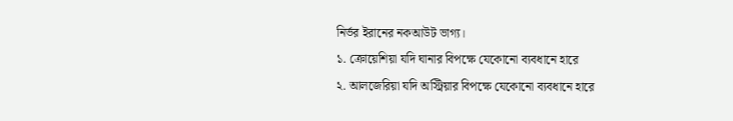নির্ভর ইরানের নকআউট ভাগ্য।
১. ক্রোয়েশিয়া যদি ঘানার বিপক্ষে যেকোনো ব্যবধানে হারে
২. আলজেরিয়া যদি অস্ট্রিয়ার বিপক্ষে যেকোনো ব্যবধানে হারে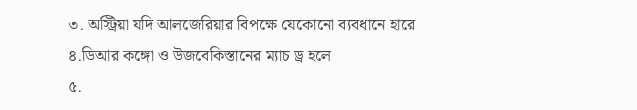৩. অস্ট্রিয়া যদি আলজেরিয়ার বিপক্ষে যেকোনো ব্যবধানে হারে
৪.ডিআর কঙ্গো ও উজবেকিস্তানের ম্যাচ ড্র হলে
৫.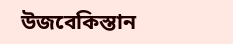উজবেকিস্তান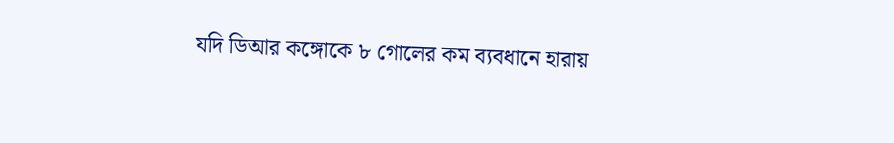যদি ডিআর কঙ্গোকে ৮ গোলের কম ব্যবধানে হারায়